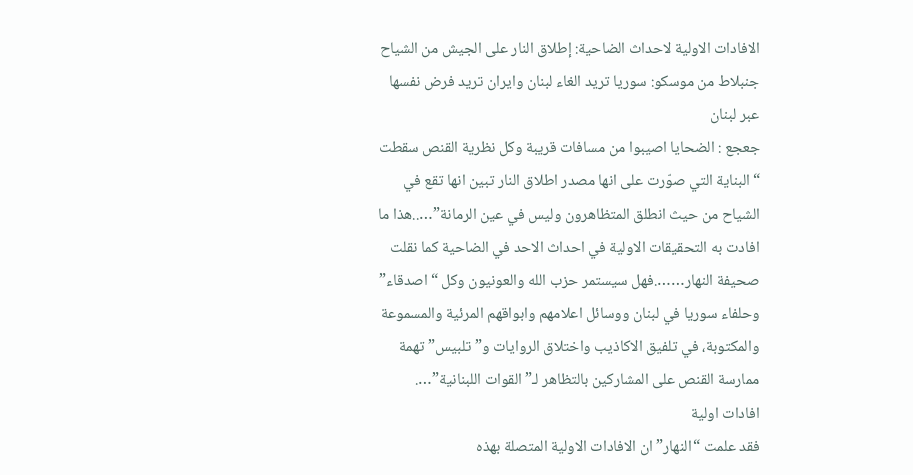الافادات الاولية لاحداث الضاحية: إطلاق النار على الجيش من الشياح
جنبلاط من موسكو: سوريا تريد الغاء لبنان وايران تريد فرض نفسها عبر لبنان
جعجع : الضحايا اصيبوا من مسافات قريبة وكل نظرية القنص سقطت
“البناية التي صوّرت على انها مصدر اطلاق النار تبين انها تقع في الشياح من حيث انطلق المتظاهرون وليس في عين الرمانة”…..هذا ما افادت به التحقيقات الاولية في احداث الاحد في الضاحية كما نقلت صحيفة النهار…….فهل سيستمر حزب الله والعونيون وكل “اصدقاء” وحلفاء سوريا في لبنان ووسائل اعلامهم وابواقهم المرئية والمسموعة والمكتوبة، في تلفيق الاكاذيب واختلاق الروايات و”تلبيس” تهمة ممارسة القنص على المشاركين بالتظاهر لـ”القوات اللبنانية”….
افادات اولية
فقد علمت “النهار” ان الافادات الاولية المتصلة بهذه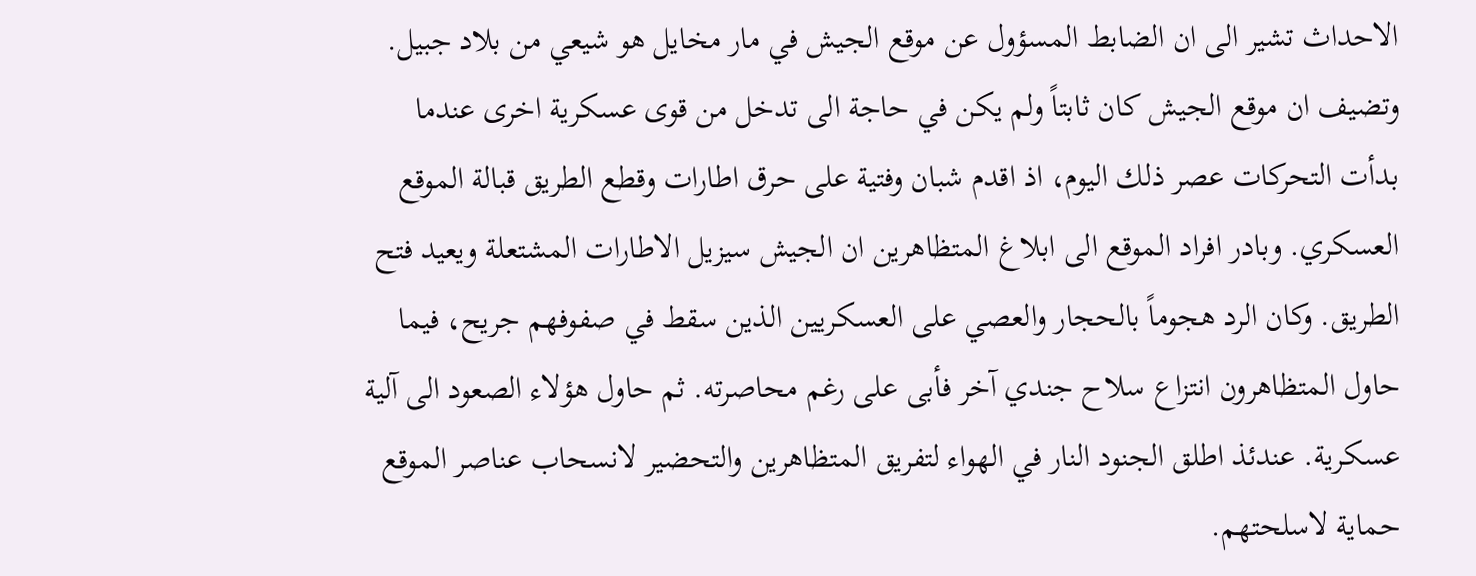الاحداث تشير الى ان الضابط المسؤول عن موقع الجيش في مار مخايل هو شيعي من بلاد جبيل.
وتضيف ان موقع الجيش كان ثابتاً ولم يكن في حاجة الى تدخل من قوى عسكرية اخرى عندما بدأت التحركات عصر ذلك اليوم، اذ اقدم شبان وفتية على حرق اطارات وقطع الطريق قبالة الموقع العسكري. وبادر افراد الموقع الى ابلاغ المتظاهرين ان الجيش سيزيل الاطارات المشتعلة ويعيد فتح الطريق. وكان الرد هجوماً بالحجار والعصي على العسكريين الذين سقط في صفوفهم جريح، فيما حاول المتظاهرون انتزاع سلاح جندي آخر فأبى على رغم محاصرته. ثم حاول هؤلاء الصعود الى آلية عسكرية. عندئذ اطلق الجنود النار في الهواء لتفريق المتظاهرين والتحضير لانسحاب عناصر الموقع حماية لاسلحتهم.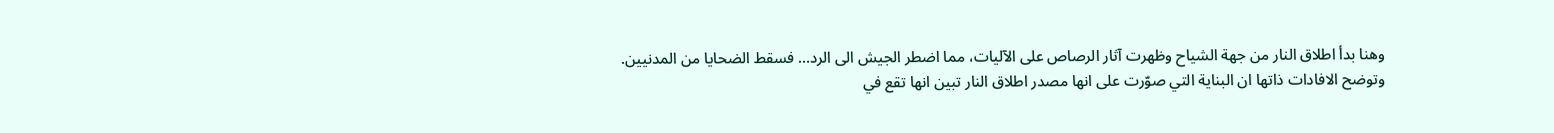وهنا بدأ اطلاق النار من جهة الشياح وظهرت آثار الرصاص على الآليات، مما اضطر الجيش الى الرد… فسقط الضحايا من المدنيين.
وتوضح الافادات ذاتها ان البناية التي صوّرت على انها مصدر اطلاق النار تبين انها تقع في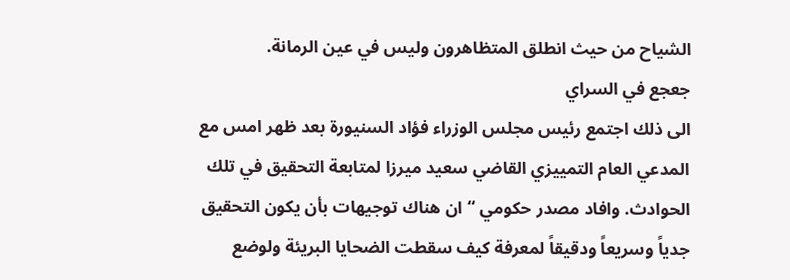الشياح من حيث انطلق المتظاهرون وليس في عين الرمانة.
جعجع في السراي
الى ذلك اجتمع رئيس مجلس الوزراء فؤاد السنيورة بعد ظهر امس مع المدعي العام التمييزي القاضي سعيد ميرزا لمتابعة التحقيق في تلك الحوادث. وافاد مصدر حكومي “ان هناك توجيهات بأن يكون التحقيق جدياً وسريعاً ودقيقاً لمعرفة كيف سقطت الضحايا البريئة ولوضع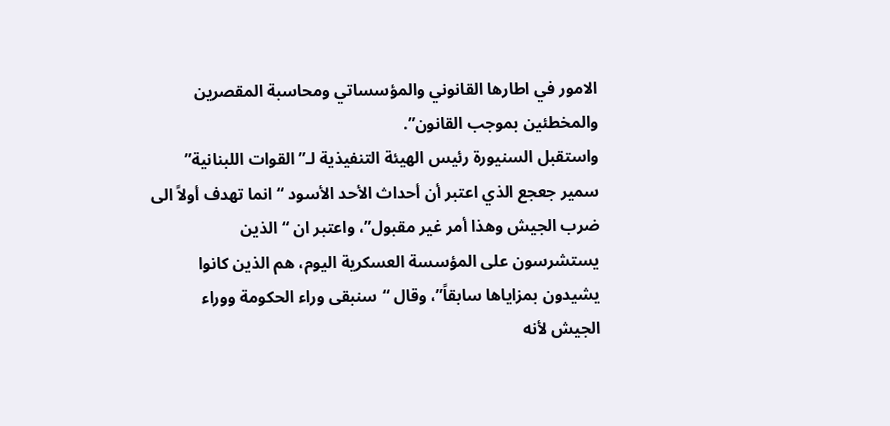الامور في اطارها القانوني والمؤسساتي ومحاسبة المقصرين والمخطئين بموجب القانون”.
واستقبل السنيورة رئيس الهيئة التنفيذية لـ”القوات اللبنانية” سمير جعجع الذي اعتبر أن أحداث الأحد الأسود “انما تهدف أولاً الى ضرب الجيش وهذا أمر غير مقبول”، واعتبر ان “الذين يستشرسون على المؤسسة العسكرية اليوم، هم الذين كانوا يشيدون بمزاياها سابقاً”، وقال “سنبقى وراء الحكومة ووراء الجيش لأنه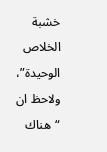خشبة الخلاص الوحيدة”، ولاحظ ان “هناك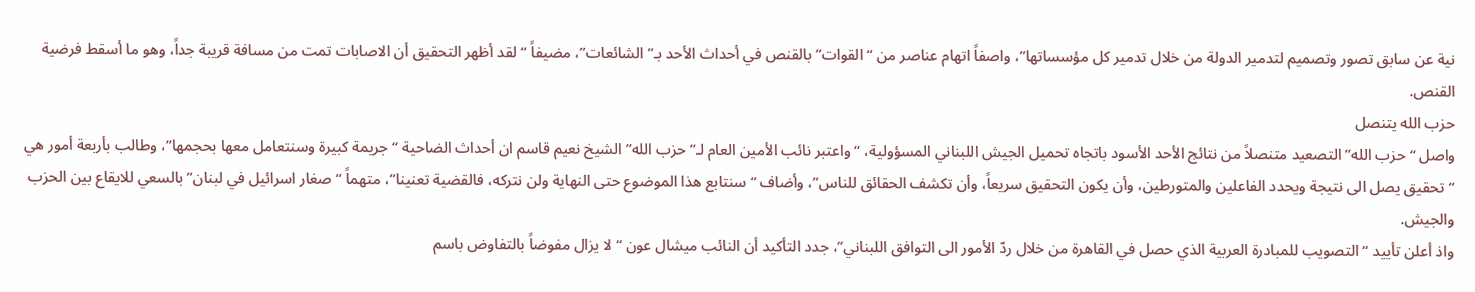نية عن سابق تصور وتصميم لتدمير الدولة من خلال تدمير كل مؤسساتها”، واصفاً اتهام عناصر من “القوات” بالقنص في أحداث الأحد بـ”الشائعات”، مضيفاً “لقد أظهر التحقيق أن الاصابات تمت من مسافة قريبة جداً، وهو ما أسقط فرضية القنص.
حزب الله يتنصل
واصل “حزب الله” التصعيد متنصلاً من نتائج الأحد الأسود باتجاه تحميل الجيش اللبناني المسؤولية، “واعتبر نائب الأمين العام لـ”حزب الله” الشيخ نعيم قاسم ان أحداث الضاحية “جريمة كبيرة وسنتعامل معها بحجمها”، وطالب بأربعة أمور هي “تحقيق يصل الى نتيجة ويحدد الفاعلين والمتورطين، وأن يكون التحقيق سريعاً، وأن تكشف الحقائق للناس”، وأضاف “سنتابع هذا الموضوع حتى النهاية ولن نتركه، فالقضية تعنينا”، متهماً “صغار اسرائيل في لبنان” بالسعي للايقاع بين الحزب والجيش.
واذ أعلن تأييد “التصويب للمبادرة العربية الذي حصل في القاهرة من خلال ردّ الأمور الى التوافق اللبناني”، جدد التأكيد أن النائب ميشال عون “لا يزال مفوضاً بالتفاوض باسم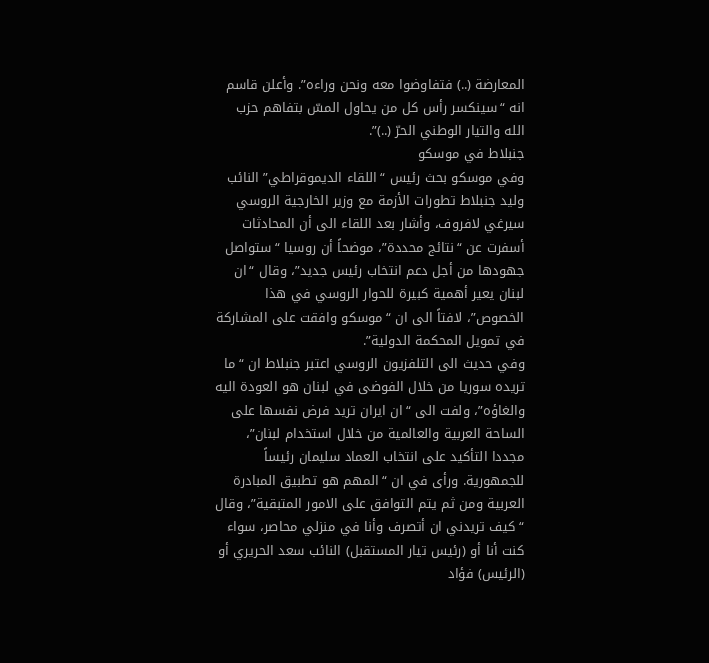المعارضة (..) فتفاوضوا معه ونحن وراءه”. وأعلن قاسم انه “سينكسر رأس كل من يحاول المسّ بتفاهم حزب الله والتيار الوطني الحرّ (..)”.
جنبلاط في موسكو
وفي موسكو بحث رئيس “اللقاء الديموقراطي” النائب وليد جنبلاط تطورات الأزمة مع وزير الخارجية الروسي سيرغي لافروف، وأشار بعد اللقاء الى أن المحادثات أسفرت عن “نتائج محددة”، موضحاً أن روسيا “ستواصل جهودها من أجل دعم انتخاب رئيس جديد”، وقال “ان لبنان يعير أهمية كبيرة للحوار الروسي في هذا الخصوص”، لافتاً الى ان “موسكو وافقت على المشاركة في تمويل المحكمة الدولية”.
وفي حديث الى التلفزيون الروسي اعتبر جنبلاط ان “ما تريده سوريا من خلال الفوضى في لبنان هو العودة اليه والغاؤه”، ولفت الى “ان ايران تريد فرض نفسها على الساحة العربية والعالمية من خلال استخدام لبنان”، مجددا التأكيد على انتخاب العماد سليمان رئيساً للجمهورية. ورأى في ان “المهم هو تطبيق المبادرة العربية ومن ثم يتم التوافق على الامور المتبقية”، وقال “كيف تريدني ان أتصرف وأنا في منزلي محاصر، سواء كنت أنا أو (رئيس تيار المستقبل) النائب سعد الحريري أو (الرئيس) فؤاد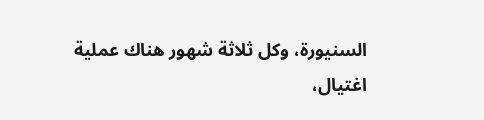السنيورة، وكل ثلاثة شهور هناك عملية اغتيال،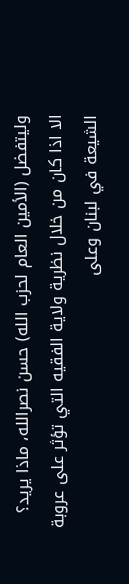وليتفضل (الأمين العام لحزب الله) حسن نصرالله، ماذا يريد؟ الا اذا كان من خلال نظرية ولاية الفقيه التي تؤثر على عروبة الشيعة في لبنان وعلى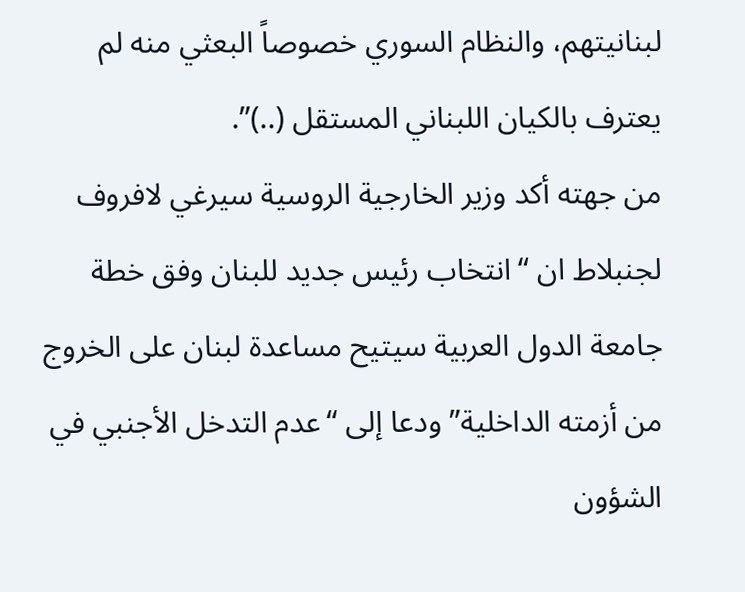لبنانيتهم، والنظام السوري خصوصاً البعثي منه لم يعترف بالكيان اللبناني المستقل (..)”.
من جهته أكد وزير الخارجية الروسية سيرغي لافروف لجنبلاط ان “انتخاب رئيس جديد للبنان وفق خطة جامعة الدول العربية سيتيح مساعدة لبنان على الخروج من أزمته الداخلية” ودعا إلى “عدم التدخل الأجنبي في الشؤون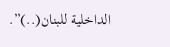الداخلية للبنان(..)”.